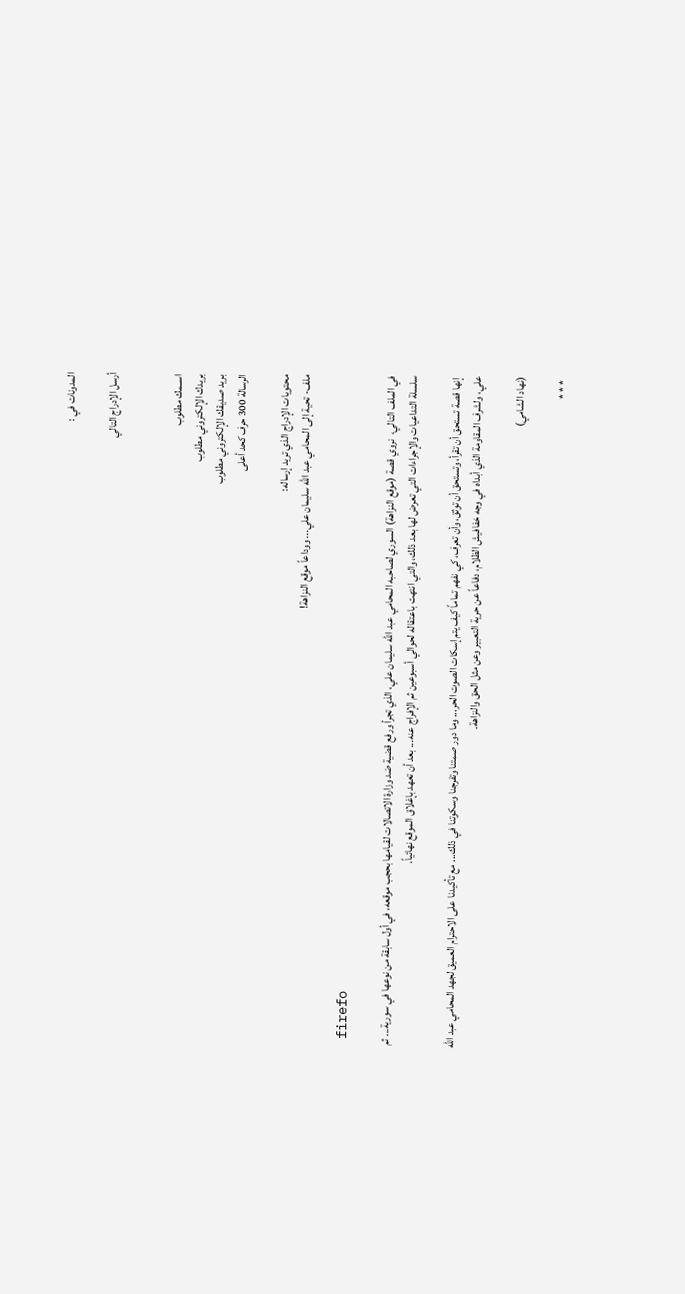المدونات في :

أرسل الإدراج التالي


اســمك مطلوب
بريدك الإلكتروني مطلوب
بريد صديقك الإلكتروني مطلوب
الرسالة 300 حرف كحد أعلى

محتويات الإدراج الذي تريد إرساله:
ملف- تحية إلى المحامي عبد الله سليمان علي... ووداعاً موقع النزاهة!

 firefo

في الملف التالي،  نروي قصة (موقع النزاهة) السوري لصاحبه المحامي عبد الله سليمان علي، الذي تجرأ ورفع قضية ضد وزارة الاتصالات لقيامها بحجب موقعه، في أول سابقة من نوعها في سورية... ثم سلسلة التداعيات والإجراءات التي تعرض لها بعد ذلك، والتي انتهت باعتقاله لحوالي أسبوعين ثم الإفراج عنه... بعد أن تعهد بإغلاق الموقع نهائياً.

 إنها قصة تستحق أن تقرأ، وتستحق أن توثق، وأن تعرف، كي نفهم تماماً كيف يتم إسكات الصوت الحر... وما دور صمتنا وتفرجنا وسكوتنا في ذلك... مع تأكيدنا على الاحترام العميق لجهد المحامي عبد الله علي، ولشرف المقاومة الذي أبداه في وجه خفافيش الظلام، دفاعاً عن حرية التعبير وعن مثل الحق والنزاهة.

(نهاد الشامي)

 * * *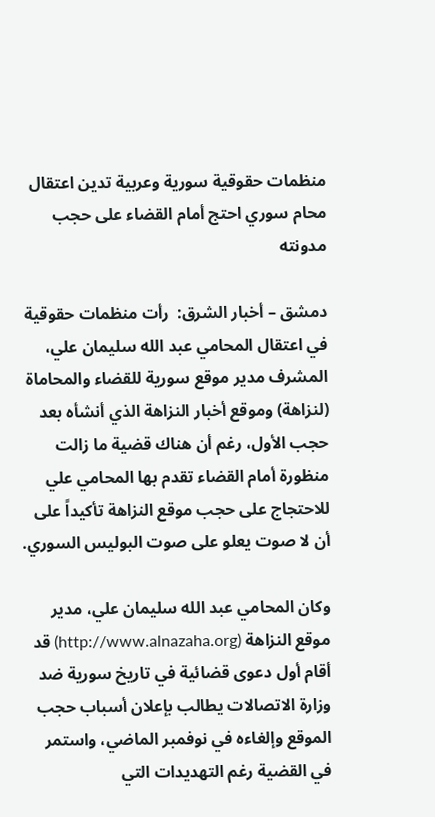منظمات حقوقية سورية وعربية تدين اعتقال محام سوري احتج أمام القضاء على حجب مدونته

دمشق – أخبار الشرق:  رأت منظمات حقوقية في اعتقال المحامي عبد الله سليمان علي، المشرف مدير موقع سورية للقضاء والمحاماة (لنزاهة) وموقع أخبار النزاهة الذي أنشأه بعد حجب الأول، رغم أن هناك قضية ما زالت منظورة أمام القضاء تقدم بها المحامي علي للاحتجاج على حجب موقع النزاهة تأكيداً على أن لا صوت يعلو على صوت البوليس السوري.

وكان المحامي عبد الله سليمان علي، مدير موقع النزاهة (http://www.alnazaha.org) قد أقام أول دعوى قضائية في تاريخ سورية ضد وزارة الاتصالات يطالب بإعلان أسباب حجب الموقع وإلغاءه في نوفمبر الماضي، واستمر في القضية رغم التهديدات التي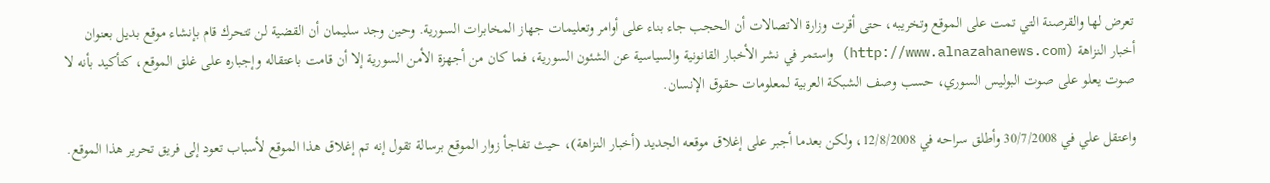تعرض لها والقرصنة التي تمت على الموقع وتخريبه، حتى أقرت وزارة الاتصالات أن الحجب جاء بناء على أوامر وتعليمات جهاز المخابرات السورية. وحين وجد سليمان أن القضية لن تتحرك قام بإنشاء موقع بديل بعنوان أخبار النزاهة (http://www.alnazahanews.com) واستمر في نشر الأخبار القانونية والسياسية عن الشئون السورية، فما كان من أجهزة الأمن السورية إلا أن قامت باعتقاله وإجباره على غلق الموقع، كتأكيد بأنه لا صوت يعلو على صوت البوليس السوري، حسب وصف الشبكة العربية لمعلومات حقوق الإنسان.

واعتقل علي في 30/7/2008 وأطلق سراحه في 12/8/2008، ولكن بعدما أجبر على إغلاق موقعه الجديد (أخبار النزاهة)، حيث تفاجأ زوار الموقع برسالة تقول إنه تم إغلاق هذا الموقع لأسباب تعود إلى فريق تحرير هذا الموقع.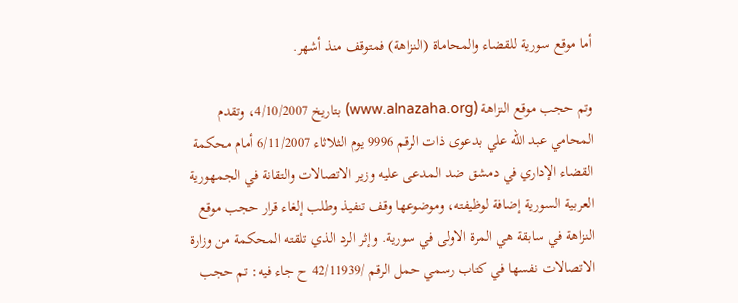أما موقع سورية للقضاء والمحاماة (النزاهة) فمتوقف منذ أشهر.

وتم حجب موقع النزاهة (www.alnazaha.org) بتاريخ 4/10/2007، وتقدم المحامي عبد الله علي بدعوى ذات الرقم 9996 يوم الثلاثاء 6/11/2007 أمام محكمة القضاء الإداري في دمشق ضد المدعى عليه وزير الاتصالات والتقانة في الجمهورية العربية السورية إضافة لوظيفته، وموضوعها وقف تنفيذ وطلب إلغاء قرار حجب موقع النزاهة في سابقة هي المرة الاولى في سورية. وإثر الرد الذي تلقته المحكمة من وزارة الاتصالات نفسها في كتاب رسمي حمل الرقم /42/11939 ح جاء فيه: تم حجب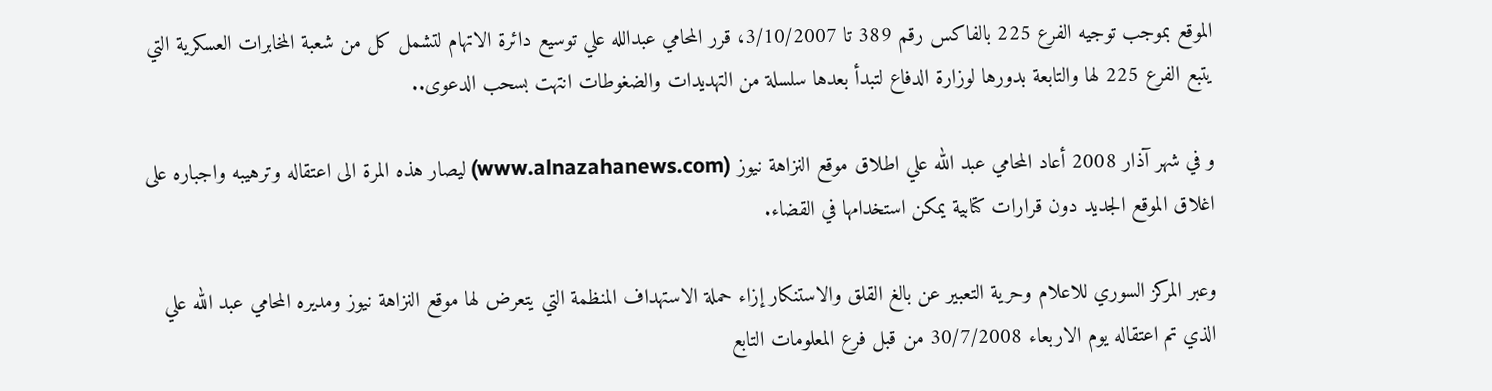الموقع بموجب توجيه الفرع 225 بالفاكس رقم 389 تا 3/10/2007، قرر المحامي عبدالله علي توسيع دائرة الاتهام لتشمل كل من شعبة المخابرات العسكرية التي يتبع الفرع 225 لها والتابعة بدورها لوزارة الدفاع لتبدأ بعدها سلسلة من التهديدات والضغوطات انتهت بسحب الدعوى..

و في شهر آذار 2008 أعاد المحامي عبد الله علي اطلاق موقع النزاهة نيوز (www.alnazahanews.com) ليصار هذه المرة الى اعتقاله وترهيبه واجباره على اغلاق الموقع الجديد دون قرارات كتابية يمكن استخدامها في القضاء.

وعبر المركز السوري للاعلام وحرية التعبير عن بالغ القلق والاستنكار إزاء حملة الاستهداف المنظمة التي يتعرض لها موقع النزاهة نيوز ومديره المحامي عبد الله علي الذي تم اعتقاله يوم الاربعاء 30/7/2008 من قبل فرع المعلومات التابع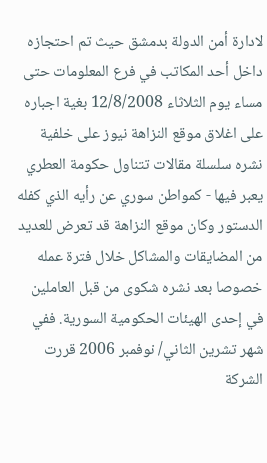لادارة أمن الدولة بدمشق حيث تم احتجازه داخل أحد المكاتب في فرع المعلومات حتى مساء يوم الثلاثاء 12/8/2008 بغية اجباره على اغلاق موقع النزاهة نيوز على خلفية نشره سلسلة مقالات تتناول حكومة العطري يعبر فيها - كمواطن سوري عن رأيه الذي كفله الدستور وكان موقع النزاهة قد تعرض للعديد من المضايقات والمشاكل خلال فترة عمله خصوصا بعد نشره شكوى من قبل العاملين في إحدى الهيئات الحكومية السورية. ففي شهر تشرين الثاني/ نوفمبر 2006 قررت الشركة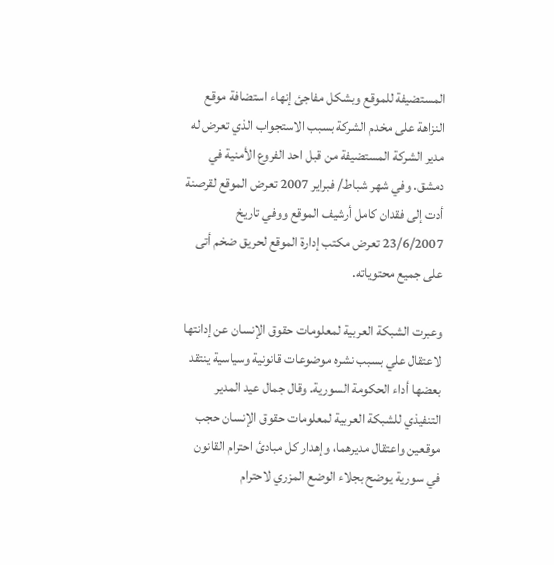المستضيفة للموقع وبشكل مفاجئ إنهاء استضافة موقع النزاهة على مخدم الشركة بسبب الاستجواب الذي تعرض له مدير الشركة المستضيفة من قبل احد الفروع الأمنية في دمشق. وفي شهر شباط/ فبراير 2007 تعرض الموقع لقرصنة أدت إلى فقدان كامل أرشيف الموقع ووفي تاريخ 23/6/2007 تعرض مكتب إدارة الموقع لحريق ضخم أتى على جميع محتوياته.

وعبرت الشبكة العربية لمعلومات حقوق الإنسان عن إدانتها لاعتقال علي بسبب نشره موضوعات قانونية وسياسية ينتقد بعضها أداء الحكومة السورية. وقال جمال عيد المدير التنفيذي للشبكة العربية لمعلومات حقوق الإنسان حجب موقعين واعتقال مديرهما، وإهدار كل مبادئ احترام القانون في سورية يوضح بجلاء الوضع المزري لاحترام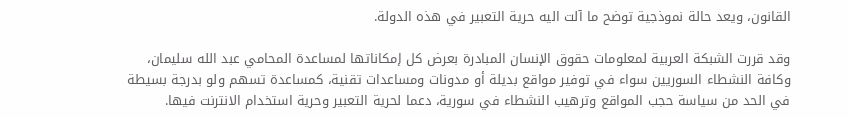القانون، ويعد حالة نموذجية توضح ما آلت اليه حرية التعبير في هذه الدولة.

وقد قررت الشبكة العربية لمعلومات حقوق الإنسان المبادرة بعرض كل إمكاناتها لمساعدة المحامي عبد الله سليمان، وكافة النشطاء السوريين سواء في توفير مواقع بديلة أو مدونات ومساعدات تقنية، كمساعدة تسهم ولو بدرجة بسيطة في الحد من سياسة حجب المواقع وترهيب النشطاء في سورية، دعما لحرية التعبير وحرية استخدام الانترنت فيها.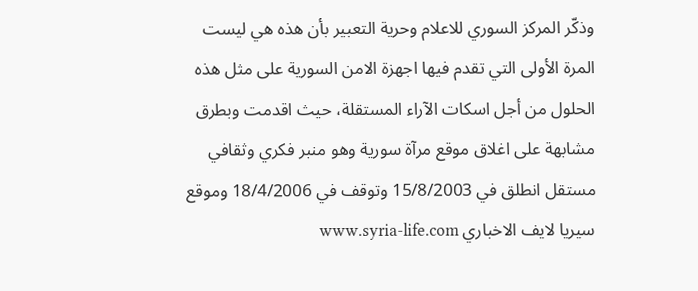وذكّر المركز السوري للاعلام وحرية التعبير بأن هذه هي ليست المرة الأولى التي تقدم فيها اجهزة الامن السورية على مثل هذه الحلول من أجل اسكات الآراء المستقلة، حيث اقدمت وبطرق مشابهة على اغلاق موقع مرآة سورية وهو منبر فكري وثقافي مستقل انطلق في 15/8/2003 وتوقف في 18/4/2006 وموقع سيريا لايف الاخباري www.syria-life.com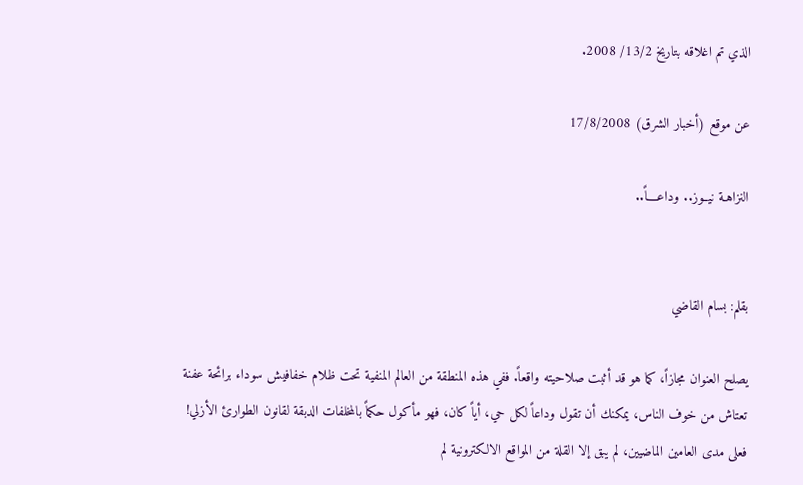الذي تم اغلاقه بتاريخ 13/2/ 2008.

عن موقع (أخبار الشرق) 17/8/2008

النزاهـة نيــوز.. وداعــــاً..


بقلم: بسام القاضي

يصلح العنوان مجازاً، كما هو قد أثبت صلاحيته واقعاً. ففي هذه المنطقة من العالم المنفية تحت ظلام خفافيش سوداء برائحة عفنة تعتاش من خوف الناس، يمكنك أن تقول وداعاً لكل حي، أياً كان، فهو مأكول حكماً بالمخلفات الدبقة لقانون الطوارئ الأزلي!
فعلى مدى العامين الماضيين، لم يبق إلا القلة من المواقع الالكترونية لم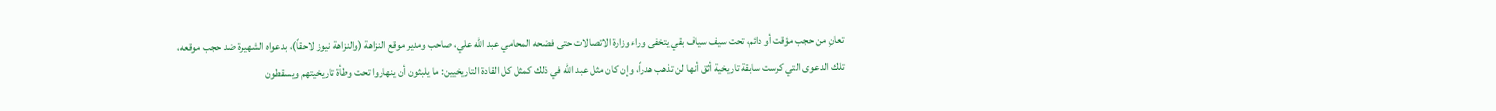تعانِ من حجب مؤقت أو دائم، تحت سيف سياف بقي يتخفى وراء وزارة الاتصالات حتى فضحه المحامي عبد الله علي، صاحب ومدير موقع النزاهة (والنزاهة نيوز لاحقاً)، بدعواه الشهيرة ضد حجب موقعه، تلك الدعوى التي كرست سابقة تاريخية أثق أنها لن تذهب هدراً، وإن كان مثل عبد الله في ذلك كمثل كل القادة التاريخيين: ما يلبثون أن ينهاروا تحت وطأة تاريخيتهم ويسقطون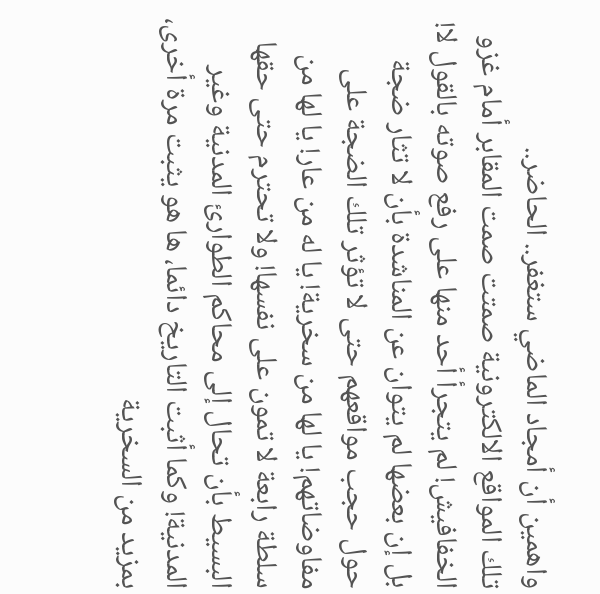واهمين أن أمجاد الماضي ستغفر.. الحاضر..
تلك المواقع الالكترونية صمتت صمت المقابر أمام غزو الخفافيش! لم يتجرأ أحد منها على رفع صوته بالقول لا! بل إن بعضها لم يتوان عن المناشدة بأن لا تثار ضجة حول حجب مواقعهم حتى لا تؤثر تلك الضجة على مفاوضاتهم! يا لها من سخرية! يا له من عار! يا لها من سلطة رابعة لا تمون على نفسها! ولا تحترم حتى حقها البسيط بأن تحال إلى محاكم الطوارئ المدنية وغير المدنية! وكما أثبت التاريخ دائما، ها هو يثبت مرة أخرى، بمزيد من السخرية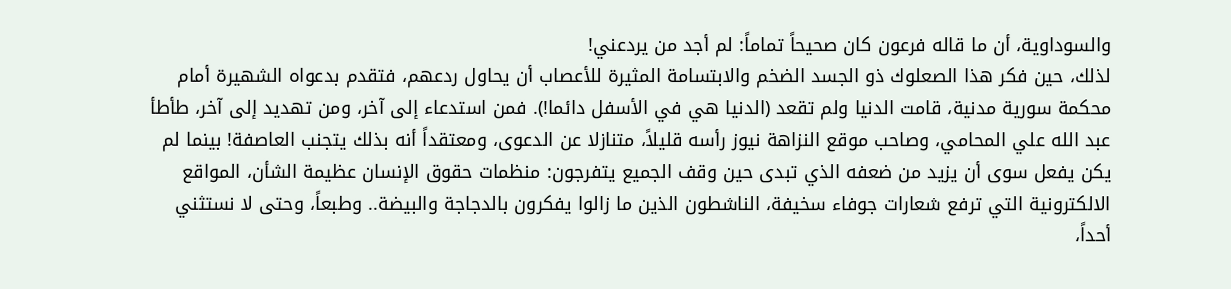والسوداوية، أن ما قاله فرعون كان صحيحاً تماماً: لم أجد من يردعني!
لذلك، حين فكر هذا الصعلوك ذو الجسد الضخم والابتسامة المثيرة للأعصاب أن يحاول ردعهم، فتقدم بدعواه الشهيرة أمام محكمة سورية مدنية، قامت الدنيا ولم تقعد (الدنيا هي في الأسفل دائما!). فمن استدعاء إلى آخر، ومن تهديد إلى آخر، طأطأ عبد الله علي المحامي، وصاحب موقع النزاهة نيوز رأسه قليلاً، متنازلا عن الدعوى، ومعتقداً أنه بذلك يتجنب العاصفة! بينما لم يكن يفعل سوى أن يزيد من ضعفه الذي تبدى حين وقف الجميع يتفرجون: منظمات حقوق الإنسان عظيمة الشأن، المواقع الالكترونية التي ترفع شعارات جوفاء سخيفة، الناشطون الذين ما زالوا يفكرون بالدجاجة والبيضة.. وطبعاً، وحتى لا نستثني أحداً،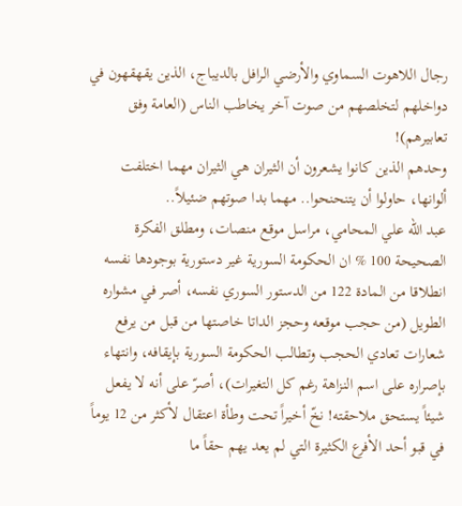رجال اللاهوت السماوي والأرضي الرافل بالديباج، الذين يقهقهون في دواخلهم لتخلصهم من صوت آخر يخاطب الناس (العامة وفق تعابيرهم)!
وحدهم الذين كانوا يشعرون أن الثيران هي الثيران مهما اختلفت ألوانها، حاولوا أن يتنحنحوا.. مهما بدا صوتهم ضئيلاً..
عبد الله علي المحامي، مراسل موقع منصات، ومطلق الفكرة الصحيحة 100 % ان الحكومة السورية غير دستورية بوجودها نفسه انطلاقا من المادة 122 من الدستور السوري نفسه، أصر في مشواره الطويل (من حجب موقعه وحجز الداتا خاصتها من قبل من يرفع شعارات تعادي الحجب وتطالب الحكومة السورية بإيقافه، وانتهاء بإصراره على اسم النزاهة رغم كل التغيرات)، أصرّ على أنه لا يفعل شيئاً يستحق ملاحقته! نخّ أخيراً تحت وطأة اعتقال لأكثر من 12 يوماً في قبو أحد الأفرع الكثيرة التي لم يعد يهم حقاً ما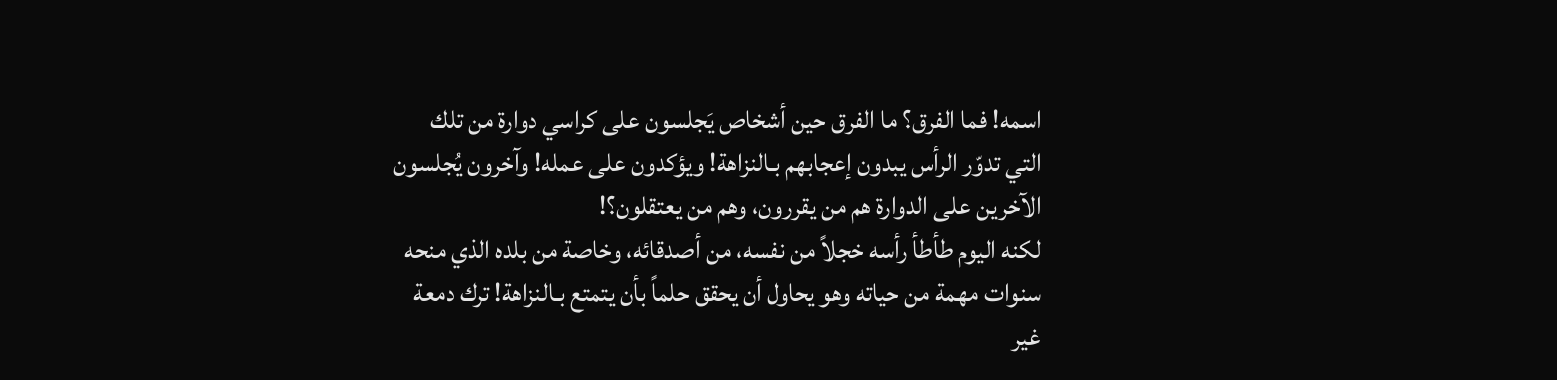اسمه! فما الفرق؟ ما الفرق حين أشخاص يَجلسون على كراسي دوارة من تلك التي تدوّر الرأس يبدون إعجابهم بـالنزاهة! ويؤكدون على عمله! وآخرون يُجلسون الآخرين على الدوارة هم من يقررون، وهم من يعتقلون؟!
لكنه اليوم طأطأ رأسه خجلاً من نفسه، من أصدقائه، وخاصة من بلده الذي منحه سنوات مهمة من حياته وهو يحاول أن يحقق حلماً بأن يتمتع بـالنزاهة! ترك دمعة غير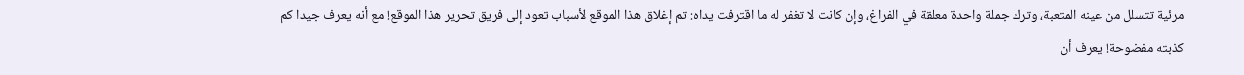مرئية تتسلل من عينه المتعبة، وترك جملة واحدة معلقة في الفراغ، وإن كانت لا تغفر له ما اقترفت يداه: تم إغلاق هذا الموقع لأسباب تعود إلى فريق تحرير هذا الموقع! مع أنه يعرف جيدا كم كذبته مفضوحة! يعرف أن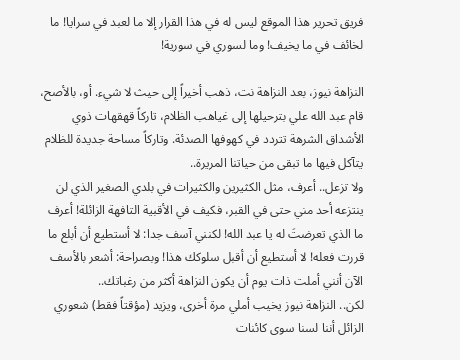فريق تحرير هذا الموقع ليس له في هذا القرار إلا ما لعبد في سرايا! ما لخائف في ما يخيف! وما لسوري في سورية!

النزاهة نيوز، بعد النزاهة نت، ذهب أخيراً إلى حيث لا شيء. أو، بالأصح، قام عبد الله علي بترحيلها إلى غياهب الظلام، تاركاً قهقهات ذوي الأشداق الشرهة تتردد في كهوفها الصدئة. وتاركاً مساحة جديدة للظلام يتآكل فيها ما تبقى من حياتنا المريرة..
ولا تزعل.. أعرف، مثل الكثيرين والكثيرات في بلدي الصغير الذي لن ينتزعه أحد مني حتى في القبر، فكيف في الأقبية التافهة الزائلة! أعرف ما الذي تعرضتَ له يا عبد الله! لكنني آسف جدا: لا أستطيع أن أبلع ما قررت فعله! لا أستطيع أن أقبل سلوكك هذا! وبصراحة: أشعر بالأسف الآن أنني أملت ذات يوم أن يكون النزاهة أكثر من رغباتك..
لكن.. النزاهة نيوز يخيب أملي مرة أخرى، ويزيد (مؤقتاً فقط) شعوري الزائل أننا لسنا سوى كائنات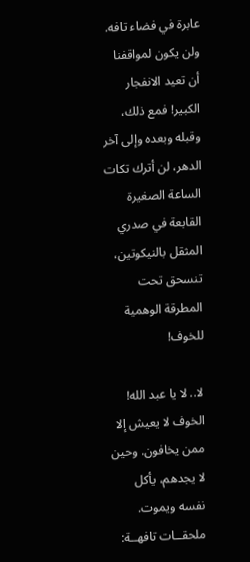عابرة في فضاء تافه. ولن يكون لمواقفنا أن تعيد الانفجار الكبير! فمع ذلك، وقبله وبعده وإلى آخر الدهر، لن أترك تكات الساعة الصغيرة القابعة في صدري المثقل بالنيكوتين، تنسحق تحت المطرقة الوهمية للخوف!

لا.. لا يا عبد الله! الخوف لا يعيش إلا ممن يخافون. وحين لا يجدهم، يأكل نفسه ويموت.
ملحقــات تافهــة: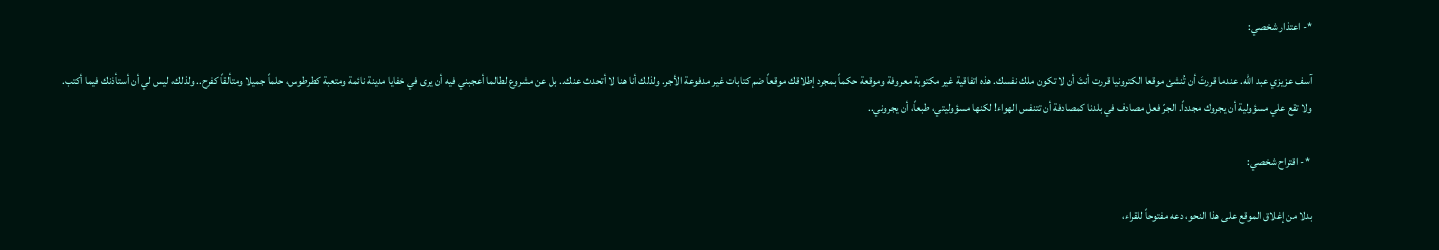*- اعتذار شخصي:

آسف عزيزي عبد الله. عندما قررتَ أن تُنشئ موقعا الكترونيا قررت أنتَ أن لا تكون ملك نفسك. هذه اتفاقية غير مكتوبة معروفة وموقعة حكماً بمجرد إطلاقك موقعاً ضم كتابات غير مدفوعة الأجر. ولذلك أنا هنا لا أتحدث عنك.. بل عن مشروع لطالما أعجبني فيه أن يرى في خفايا مدينة نائمة ومتعبة كطرطوس، حلماً جميلا ومتألقاً كفرح.. ولذلك، ليس لي أن أستأذنك فيما أكتب. ولا تقع علي مسؤولية أن يجروك مجدداً. الجرّ فعل مصادف في بلدنا كمصادفة أن تتنفس الهواء! لكنها مسؤوليتي، طبعاً، أن يجروني..

 *- اقتراح شخصي:

بدلا من إغلاق الموقع على هذا النحو، دعه مفتوحاً للقراء،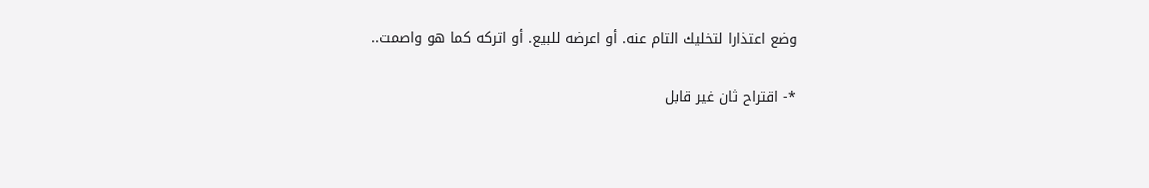وضع اعتذارا لتخليك التام عنه. أو اعرضه للبيع. أو اتركه كما هو واصمت..

*- اقتراح ثان غير قابل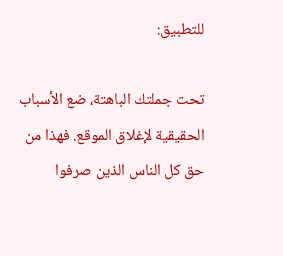للتطبيق:

تحت جملتك الباهتة، ضع الأسباب الحقيقية لإغلاق الموقع. فهذا من حق كل الناس الذين صرفوا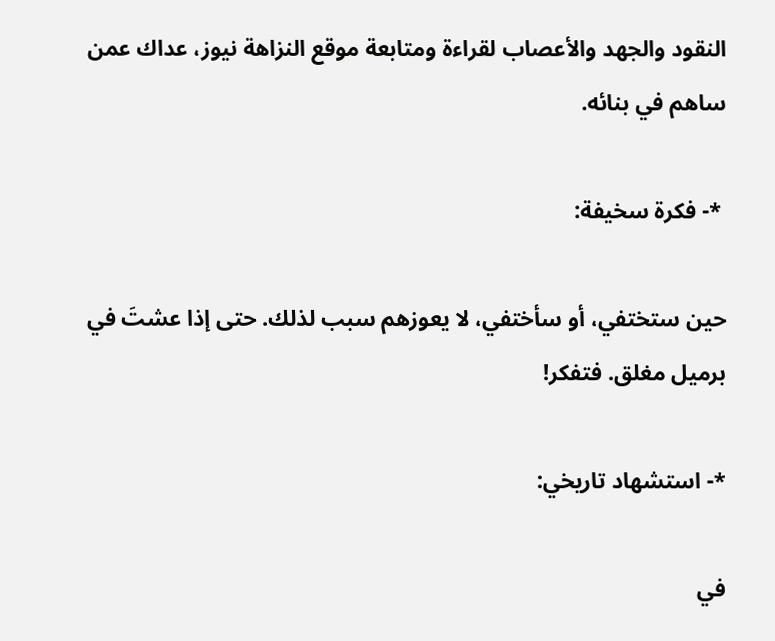النقود والجهد والأعصاب لقراءة ومتابعة موقع النزاهة نيوز، عداك عمن ساهم في بنائه.

 *- فكرة سخيفة:

حين ستختفي، أو سأختفي، لا يعوزهم سبب لذلك. حتى إذا عشتَ في برميل مغلق. فتفكر!

*- استشهاد تاريخي:

في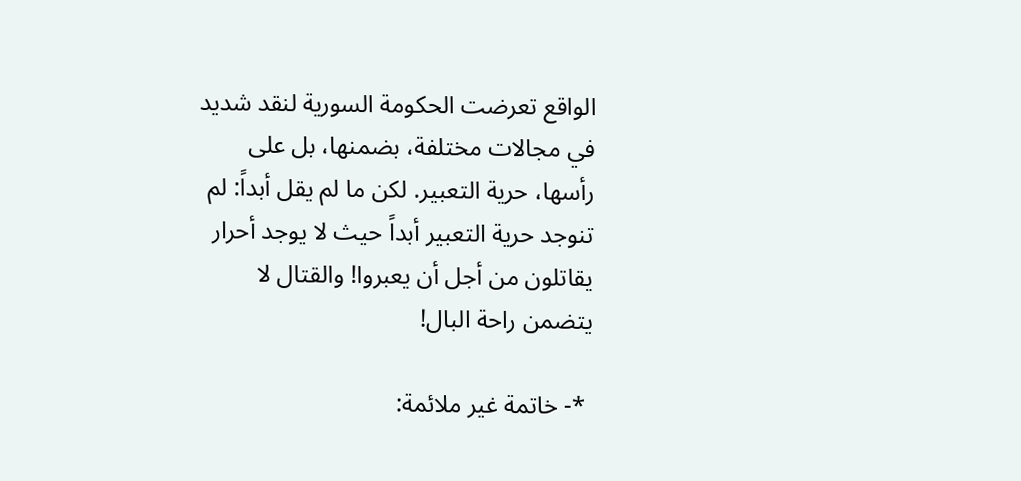الواقع تعرضت الحكومة السورية لنقد شديد في مجالات مختلفة، بضمنها، بل على رأسها، حرية التعبير. لكن ما لم يقل أبداً: لم تنوجد حرية التعبير أبداً حيث لا يوجد أحرار يقاتلون من أجل أن يعبروا! والقتال لا يتضمن راحة البال!

 *- خاتمة غير ملائمة: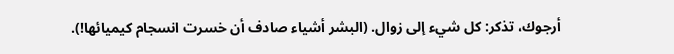أرجوك، تذكر: كل شيء إلى زوال. (البشر أشياء صادف أن خسرت انسجام كيميائها!).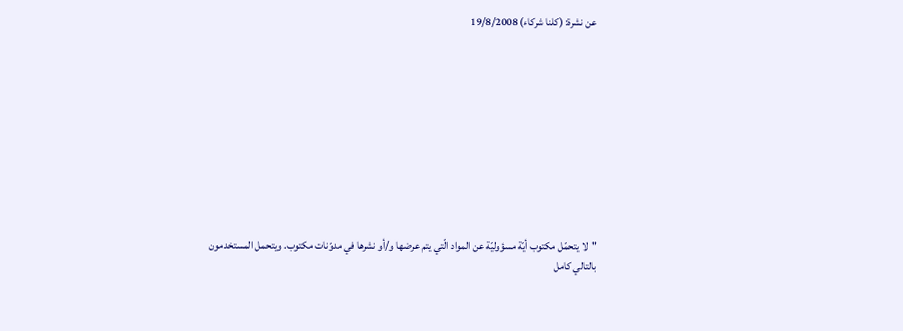عن نشرة: (كلنا شركاء) 19/8/2008










"لا يتحمّل مكتوب أيّة مسؤوليّة عن المواد الّتي يتم عرضها و/أو نشرها في مدوّنات مكتوب. ويتحمل المستخدمون بالتالي كامل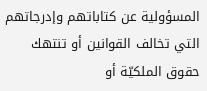المسؤولية عن كتاباتهم وإدرجاتهم التي تخالف القوانين أو تنتهك حقوق الملكيّة أو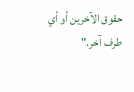حقوق الآخرين أو أي طرف آخر."